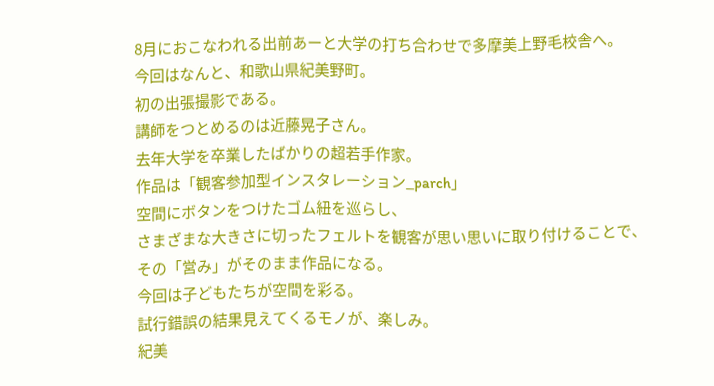8月におこなわれる出前あーと大学の打ち合わせで多摩美上野毛校舎へ。
今回はなんと、和歌山県紀美野町。
初の出張撮影である。
講師をつとめるのは近藤晃子さん。
去年大学を卒業したばかりの超若手作家。
作品は「観客参加型インスタレーション_parch」
空間にボタンをつけたゴム紐を巡らし、
さまざまな大きさに切ったフェルトを観客が思い思いに取り付けることで、
その「営み」がそのまま作品になる。
今回は子どもたちが空間を彩る。
試行錯誤の結果見えてくるモノが、楽しみ。
紀美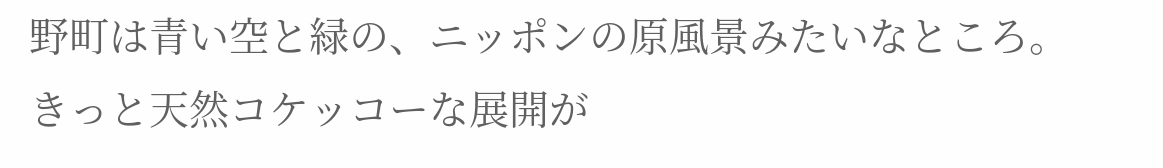野町は青い空と緑の、ニッポンの原風景みたいなところ。
きっと天然コケッコーな展開が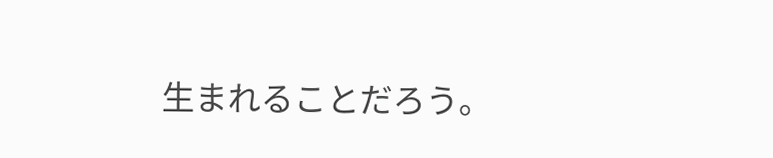生まれることだろう。